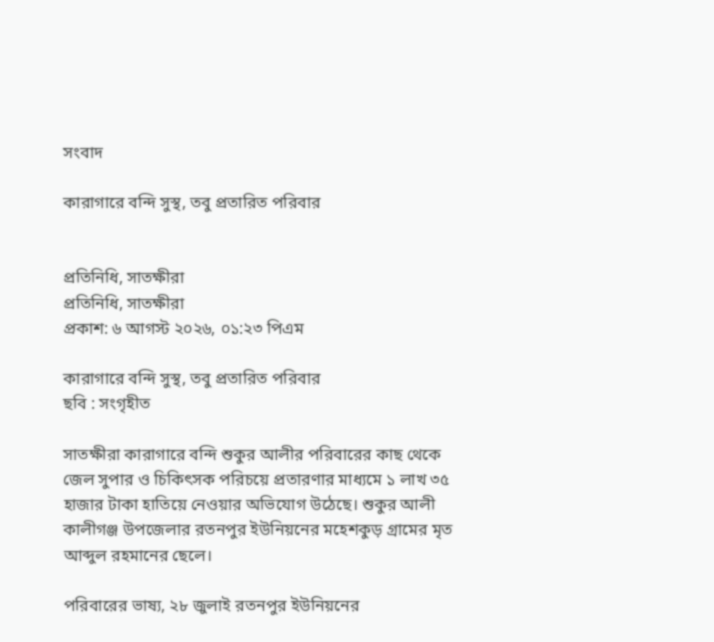সংবাদ

কারাগারে বন্দি সুস্থ, তবু প্রতারিত পরিবার


প্রতিনিধি, সাতক্ষীরা
প্রতিনিধি, সাতক্ষীরা
প্রকাশ: ৬ আগস্ট ২০২৬, ০১:২৩ পিএম

কারাগারে বন্দি সুস্থ, তবু প্রতারিত পরিবার
ছবি : সংগৃহীত

সাতক্ষীরা কারাগারে বন্দি শুকুর আলীর পরিবারের কাছ থেকে জেল সুপার ও চিকিৎসক পরিচয়ে প্রতারণার মাধ্যমে ১ লাখ ৩৫ হাজার টাকা হাতিয়ে নেওয়ার অভিযোগ উঠেছে। শুকুর আলী কালীগঞ্জ উপজেলার রতনপুর ইউনিয়নের মহেশকুড় গ্রামের মৃত আব্দুল রহমানের ছেলে।

পরিবারের ভাষ্য, ২৮ জুলাই রতনপুর ইউনিয়নের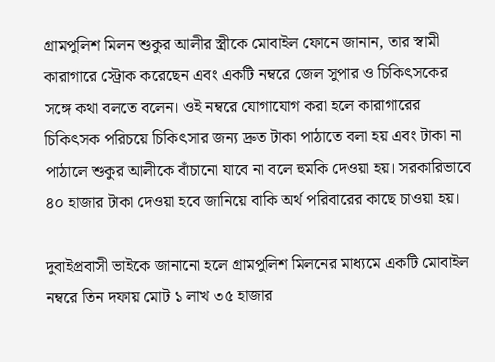গ্রামপুলিশ মিলন শুকুর আলীর স্ত্রীকে মোবাইল ফোনে জানান, তার স্বামী কারাগারে স্ট্রোক করেছেন এবং একটি নম্বরে জেল সুপার ও চিকিৎসকের সঙ্গে কথা বলতে বলেন। ওই নম্বরে যোগাযোগ করা হলে কারাগারের চিকিৎসক পরিচয়ে চিকিৎসার জন্য দ্রুত টাকা পাঠাতে বলা হয় এবং টাকা না পাঠালে শুকুর আলীকে বাঁচানো যাবে না বলে হুমকি দেওয়া হয়। সরকারিভাবে ৪০ হাজার টাকা দেওয়া হবে জানিয়ে বাকি অর্থ পরিবারের কাছে চাওয়া হয়।

দুবাইপ্রবাসী ভাইকে জানানো হলে গ্রামপুলিশ মিলনের মাধ্যমে একটি মোবাইল নম্বরে তিন দফায় মোট ১ লাখ ৩৫ হাজার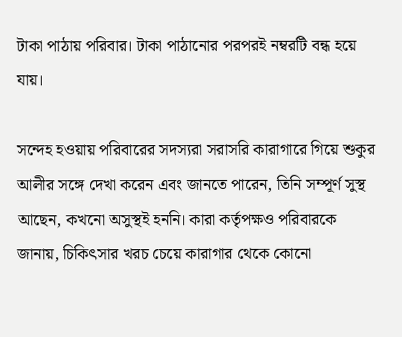টাকা পাঠায় পরিবার। টাকা পাঠানোর পরপরই নম্বরটি বন্ধ হয়ে যায়।

সন্দেহ হওয়ায় পরিবারের সদস্যরা সরাসরি কারাগারে গিয়ে শুকুর আলীর সঙ্গে দেখা করেন এবং জানতে পারেন, তিনি সম্পূর্ণ সুস্থ আছেন, কখনো অসুস্থই হননি। কারা কর্তৃপক্ষও পরিবারকে জানায়, চিকিৎসার খরচ চেয়ে কারাগার থেকে কোনো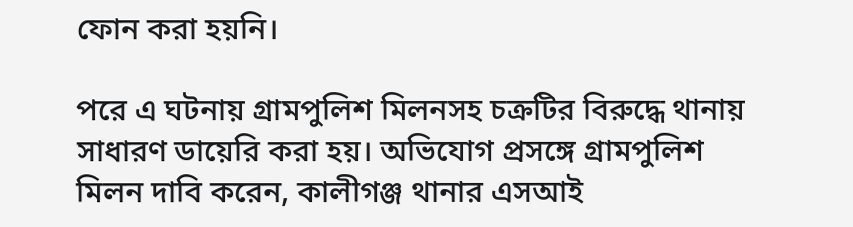ফোন করা হয়নি।

পরে এ ঘটনায় গ্রামপুলিশ মিলনসহ চক্রটির বিরুদ্ধে থানায় সাধারণ ডায়েরি করা হয়। অভিযোগ প্রসঙ্গে গ্রামপুলিশ মিলন দাবি করেন, কালীগঞ্জ থানার এসআই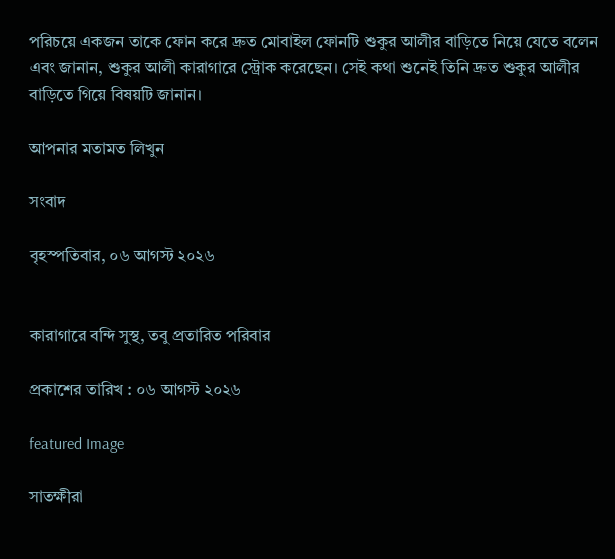পরিচয়ে একজন তাকে ফোন করে দ্রুত মোবাইল ফোনটি শুকুর আলীর বাড়িতে নিয়ে যেতে বলেন এবং জানান, শুকুর আলী কারাগারে স্ট্রোক করেছেন। সেই কথা শুনেই তিনি দ্রুত শুকুর আলীর বাড়িতে গিয়ে বিষয়টি জানান।

আপনার মতামত লিখুন

সংবাদ

বৃহস্পতিবার, ০৬ আগস্ট ২০২৬


কারাগারে বন্দি সুস্থ, তবু প্রতারিত পরিবার

প্রকাশের তারিখ : ০৬ আগস্ট ২০২৬

featured Image

সাতক্ষীরা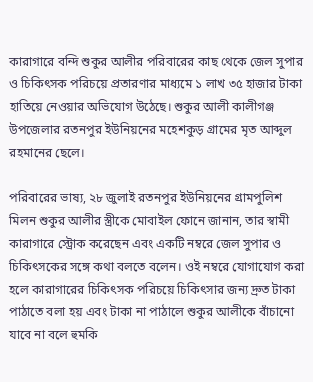কারাগারে বন্দি শুকুর আলীর পরিবারের কাছ থেকে জেল সুপার ও চিকিৎসক পরিচয়ে প্রতারণার মাধ্যমে ১ লাখ ৩৫ হাজার টাকা হাতিয়ে নেওয়ার অভিযোগ উঠেছে। শুকুর আলী কালীগঞ্জ উপজেলার রতনপুর ইউনিয়নের মহেশকুড় গ্রামের মৃত আব্দুল রহমানের ছেলে।

পরিবারের ভাষ্য, ২৮ জুলাই রতনপুর ইউনিয়নের গ্রামপুলিশ মিলন শুকুর আলীর স্ত্রীকে মোবাইল ফোনে জানান, তার স্বামী কারাগারে স্ট্রোক করেছেন এবং একটি নম্বরে জেল সুপার ও চিকিৎসকের সঙ্গে কথা বলতে বলেন। ওই নম্বরে যোগাযোগ করা হলে কারাগারের চিকিৎসক পরিচয়ে চিকিৎসার জন্য দ্রুত টাকা পাঠাতে বলা হয় এবং টাকা না পাঠালে শুকুর আলীকে বাঁচানো যাবে না বলে হুমকি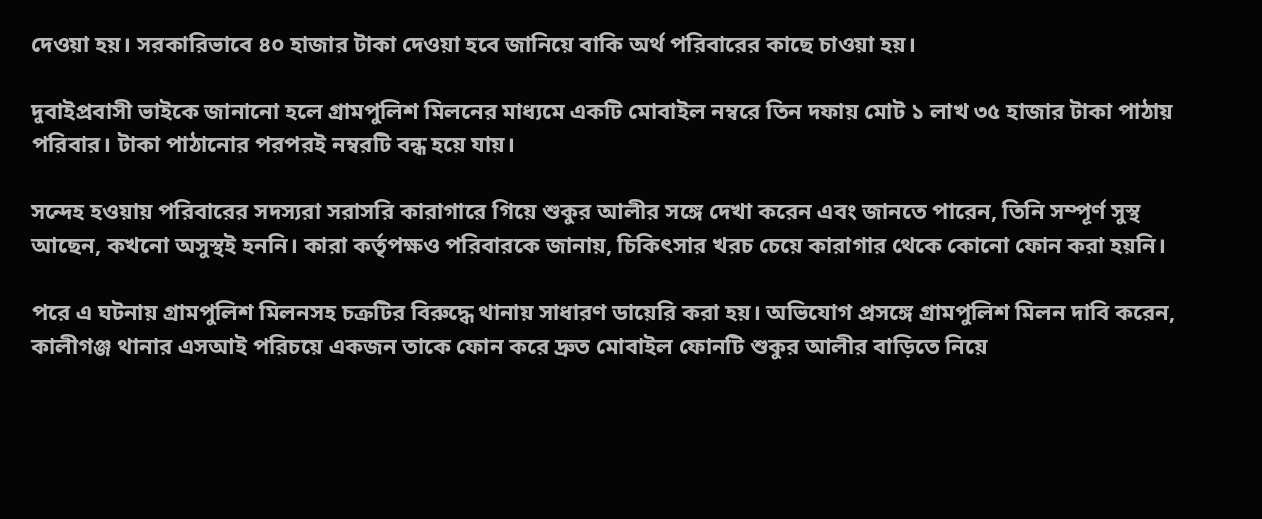দেওয়া হয়। সরকারিভাবে ৪০ হাজার টাকা দেওয়া হবে জানিয়ে বাকি অর্থ পরিবারের কাছে চাওয়া হয়।

দুবাইপ্রবাসী ভাইকে জানানো হলে গ্রামপুলিশ মিলনের মাধ্যমে একটি মোবাইল নম্বরে তিন দফায় মোট ১ লাখ ৩৫ হাজার টাকা পাঠায় পরিবার। টাকা পাঠানোর পরপরই নম্বরটি বন্ধ হয়ে যায়।

সন্দেহ হওয়ায় পরিবারের সদস্যরা সরাসরি কারাগারে গিয়ে শুকুর আলীর সঙ্গে দেখা করেন এবং জানতে পারেন, তিনি সম্পূর্ণ সুস্থ আছেন, কখনো অসুস্থই হননি। কারা কর্তৃপক্ষও পরিবারকে জানায়, চিকিৎসার খরচ চেয়ে কারাগার থেকে কোনো ফোন করা হয়নি।

পরে এ ঘটনায় গ্রামপুলিশ মিলনসহ চক্রটির বিরুদ্ধে থানায় সাধারণ ডায়েরি করা হয়। অভিযোগ প্রসঙ্গে গ্রামপুলিশ মিলন দাবি করেন, কালীগঞ্জ থানার এসআই পরিচয়ে একজন তাকে ফোন করে দ্রুত মোবাইল ফোনটি শুকুর আলীর বাড়িতে নিয়ে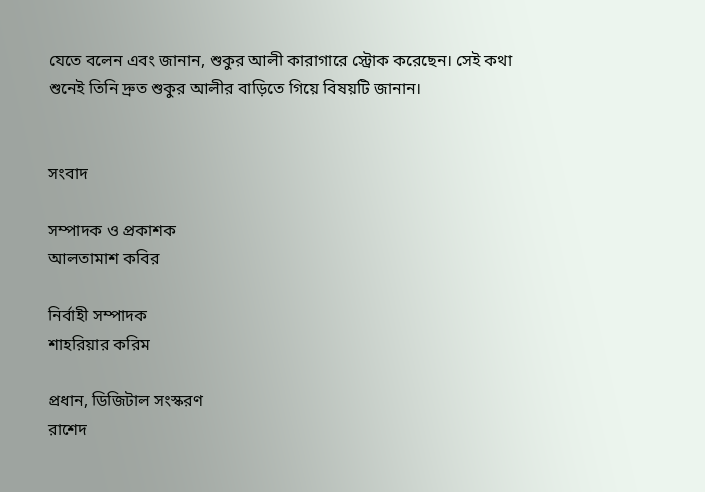যেতে বলেন এবং জানান, শুকুর আলী কারাগারে স্ট্রোক করেছেন। সেই কথা শুনেই তিনি দ্রুত শুকুর আলীর বাড়িতে গিয়ে বিষয়টি জানান।


সংবাদ

সম্পাদক ও প্রকাশক
আলতামাশ কবির

নির্বাহী সম্পাদক
শাহরিয়ার করিম

প্রধান, ডিজিটাল সংস্করণ
রাশেদ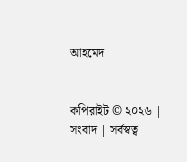আহমেদ


কপিরাইট © ২০২৬ | সংবাদ | সর্বস্বত্ব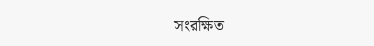সংরক্ষিত